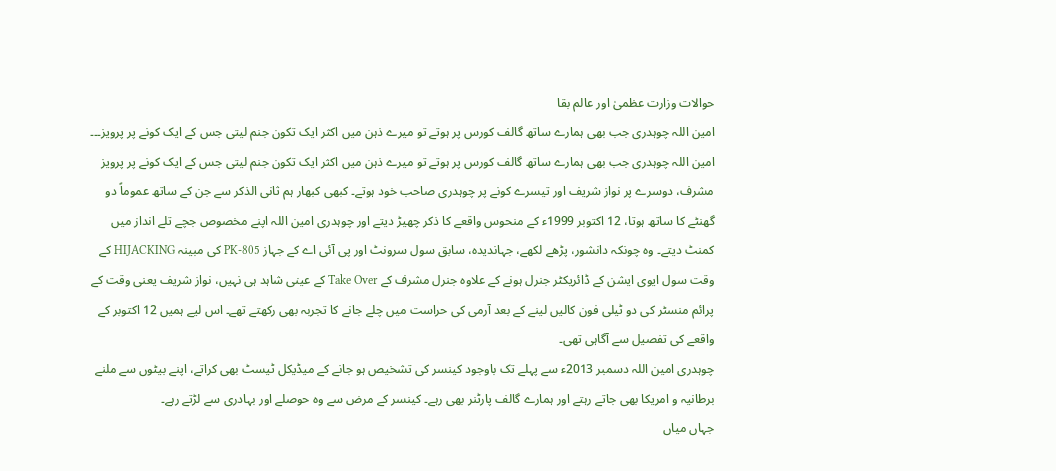حوالات وزارت عظمیٰ اور عالم بقا
امین اللہ چوہدری جب بھی ہمارے ساتھ گالف کورس پر ہوتے تو میرے ذہن میں اکثر ایک تکون جنم لیتی جس کے ایک کونے پر پرویز۔۔۔
امین اللہ چوہدری جب بھی ہمارے ساتھ گالف کورس پر ہوتے تو میرے ذہن میں اکثر ایک تکون جنم لیتی جس کے ایک کونے پر پرویز مشرف، دوسرے پر نواز شریف اور تیسرے کونے پر چوہدری صاحب خود ہوتے۔ کبھی کبھار ہم ثانی الذکر سے جن کے ساتھ عموماً دو گھنٹے کا ساتھ ہوتا، 12 اکتوبر 1999ء کے منحوس واقعے کا ذکر چھیڑ دیتے اور چوہدری امین اللہ اپنے مخصوص جچے تلے انداز میں کمنٹ دیتے۔ وہ چونکہ دانشور، پڑھے لکھے، جہاندیدہ، سابق سول سرونٹ اور پی آئی اے کے جہاز PK-805 کی مبینہ HIJACKING کے وقت سول ایوی ایشن کے ڈائریکٹر جنرل ہونے کے علاوہ جنرل مشرف کے Take Over کے عینی شاہد ہی نہیں، نواز شریف یعنی وقت کے پرائم منسٹر کی دو ٹیلی فون کالیں لینے کے بعد آرمی کی حراست میں چلے جانے کا تجربہ بھی رکھتے تھے۔ اس لیے ہمیں 12 اکتوبر کے واقعے کی تفصیل سے آگاہی تھی۔
چوہدری امین اللہ دسمبر 2013ء سے پہلے تک باوجود کینسر کی تشخیص ہو جانے کے میڈیکل ٹیسٹ بھی کراتے، اپنے بیٹوں سے ملنے برطانیہ و امریکا بھی جاتے رہتے اور ہمارے گالف پارٹنر بھی رہے۔ کینسر کے مرض سے وہ حوصلے اور بہادری سے لڑتے رہے۔
جہاں میاں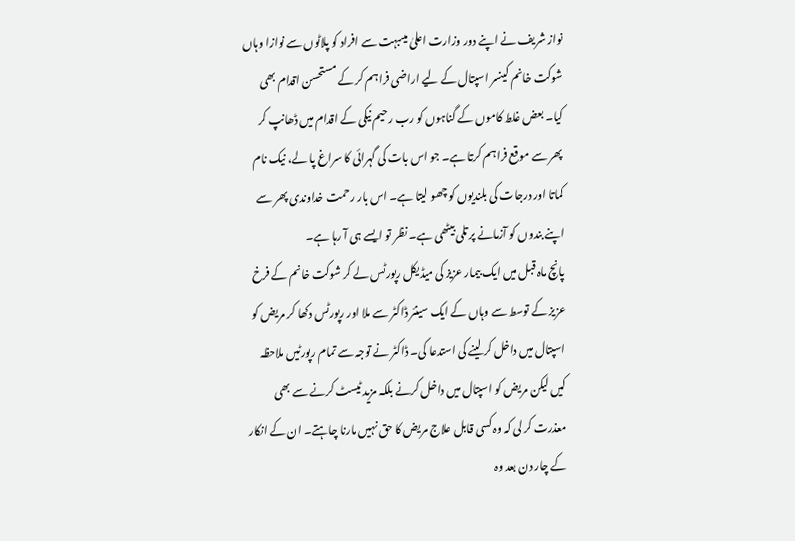نواز شریف نے اپنے دور وزارت اعلیٰ میںبہت سے افراد کو پلاٹوں سے نوازا وہاں شوکت خانم کینسر اسپتال کے لیے اراضی فراہم کر کے مستحسن اقدام بھی کیا۔ بعض غلط کاموں کے گناہوں کو رب رحیم نیکی کے اقدام میں ڈھانپ کر پھر سے موقع فراہم کرتا ہے۔ جو اس بات کی گہرائی کا سراغ پا لے، نیک نام کماتا اور درجات کی بلندیوں کو چھو لیتا ہے۔ اس بار رحمت خداوندی پھر سے اپنے بندوں کو آزمانے پر تلی بیٹھی ہے۔ نظر تو ایسے ہی آ رہا ہے۔
پانچ ماہ قبل میں ایک بیمار عزیز کی میڈیکل رپورٹس لے کر شوکت خانم کے فرخ عزیز کے توسط سے وہاں کے ایک سینئر ڈاکٹر سے ملا اور رپورٹس دکھا کر مریض کو اسپتال میں داخل کر لینے کی استدعا کی۔ ڈاکٹر نے توجہ سے تمام رپورٹیں ملاحظہ کیں لیکن مریض کو اسپتال میں داخل کرنے بلکہ مزید ٹیسٹ کرنے سے بھی معذرت کر لی کہ وہ کسی قابل علاج مریض کا حق نہیں مارنا چاہتے۔ ان کے انکار کے چار دن بعد وہ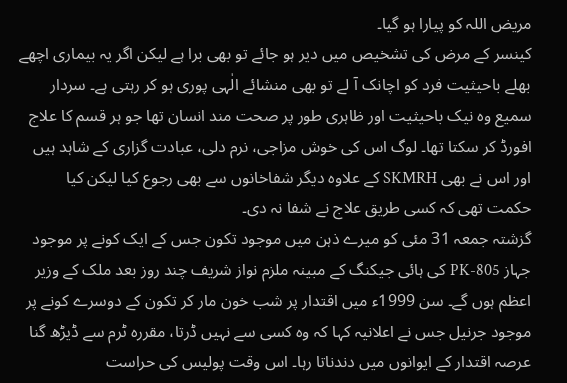مریض اللہ کو پیارا ہو گیا۔
کینسر کے مرض کی تشخیص میں دیر ہو جائے تو بھی برا ہے لیکن اگر یہ بیماری اچھے بھلے باحیثیت فرد کو اچانک آ لے تو بھی منشائے الٰہی پوری ہو کر رہتی ہے۔ سردار سمیع وہ نیک باحیثیت اور ظاہری طور پر صحت مند انسان تھا جو ہر قسم کا علاج افورڈ کر سکتا تھا۔ لوگ اس کی خوش مزاجی، نرم دلی، عبادت گزاری کے شاہد ہیں اور اس نے بھی SKMRH کے علاوہ دیگر شفاخانوں سے بھی رجوع کیا لیکن کیا حکمت تھی کہ کسی طریق علاج نے شفا نہ دی۔
گزشتہ جمعہ 31 مئی کو میرے ذہن میں موجود تکون جس کے ایک کونے پر موجود جہاز PK-805 کی ہائی جیکنگ کے مبینہ ملزم نواز شریف چند روز بعد ملک کے وزیر اعظم ہوں گے۔ سن 1999ء میں اقتدار پر شب خون مار کر تکون کے دوسرے کونے پر موجود جرنیل جس نے اعلانیہ کہا کہ وہ کسی سے نہیں ڈرتا، مقررہ ٹرم سے ڈیڑھ گنا عرصہ اقتدار کے ایوانوں میں دندناتا رہا۔ اس وقت پولیس کی حراست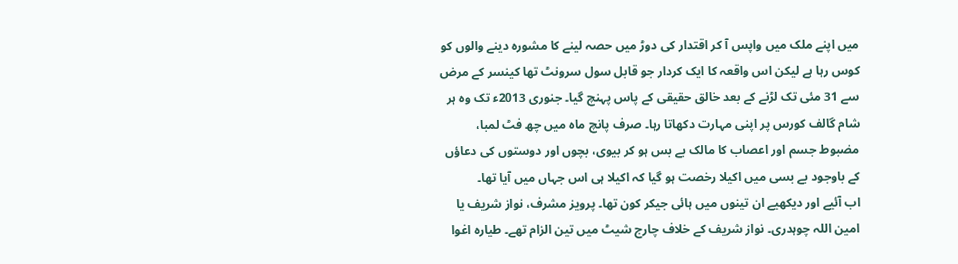میں اپنے ملک میں واپس آ کر اقتدار کی دوڑ میں حصہ لینے کا مشورہ دینے والوں کو کوس رہا ہے لیکن اس واقعہ کا ایک کردار جو قابل سول سرونٹ تھا کینسر کے مرض سے 31 مئی تک لڑنے کے بعد خالق حقیقی کے پاس پہنچ گیا۔ جنوری 2013ء تک وہ ہر شام گالف کورس پر اپنی مہارت دکھاتا رہا۔ صرف پانچ ماہ میں چھ فٹ لمبا، مضبوط جسم اور اعصاب کا مالک بے بس ہو کر بیوی، بچوں اور دوستوں کی دعاؤں کے باوجود بے بسی میں اکیلا رخصت ہو گیا کہ اکیلا ہی اس جہاں میں آیا تھا۔
اب آئیے اور دیکھیے ان تینوں میں ہائی جیکر کون تھا۔ پرویز مشرف، نواز شریف یا امین اللہ چوہدری۔ نواز شریف کے خلاف چارج شیٹ میں تین الزام تھے۔ طیارہ اغوا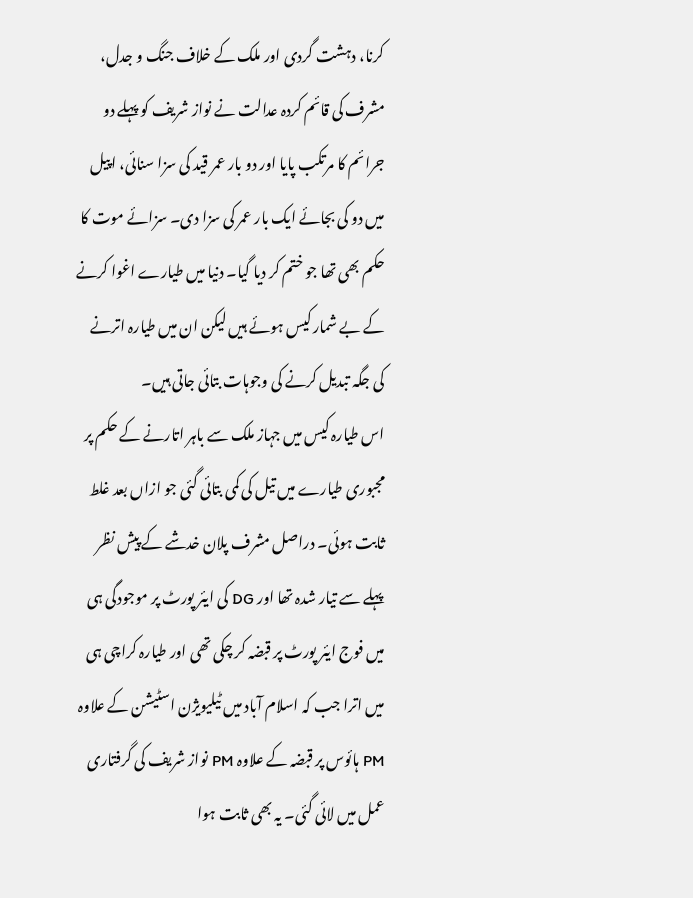کرنا، دہشت گردی اور ملک کے خلاف جنگ و جدل، مشرف کی قائم کردہ عدالت نے نواز شریف کو پہلے دو جرائم کا مرتکب پایا اور دو بار عمر قید کی سزا سنائی، اپیل میں دو کی بجائے ایک بار عمر کی سزا دی۔ سزائے موت کا حکم بھی تھا جو ختم کر دیا گیا۔ دنیا میں طیارے اغوا کرنے کے بے شمار کیس ہوئے ہیں لیکن ان میں طیارہ اترنے کی جگہ تبدیل کرنے کی وجوہات بتائی جاتی ہیں۔
اس طیارہ کیس میں جہاز ملک سے باہر اتارنے کے حکم پر مجبوری طیارے میں تیل کی کمی بتائی گئی جو ازاں بعد غلط ثابت ہوئی۔ دراصل مشرف پلان خدشے کے پیش نظر پہلے سے تیار شدہ تھا اور DG کی ایئر پورٹ پر موجودگی ہی میں فوج ایئر پورٹ پر قبضہ کر چکی تھی اور طیارہ کراچی ہی میں اترا جب کہ اسلام آباد میں ٹیلیویژن اسٹیشن کے علاوہ PM ہائوس پر قبضہ کے علاوہ PM نواز شریف کی گرفتاری عمل میں لائی گئی۔ یہ بھی ثابت ہوا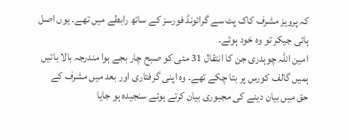کہ پرویز مشرف کاک پٹ سے گرائونڈ فورسز کے ساتھ رابطے میں تھے۔ یوں اصل ہائی جیکر تو وہ خود ہوئے۔
امین اللہ چوہدری جن کا انتقال 31 مئی کو صبح چار بجے ہوا مندرجہ بالا باتیں ہمیں گالف کورس پر بتا چکے تھے۔ وہ اپنی گرفتاری اور بعد میں مشرف کے حق میں بیان دینے کی مجبوری بیان کرتے ہوئے سنجیدہ ہو جایا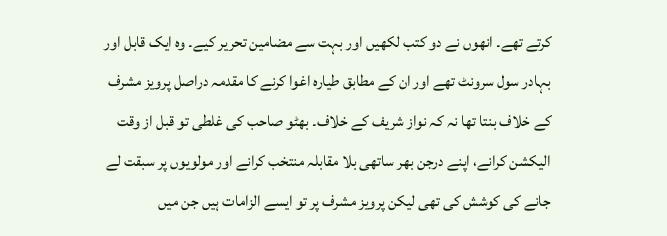کرتے تھے۔ انھوں نے دو کتب لکھیں اور بہت سے مضامین تحریر کیے۔ وہ ایک قابل اور بہادر سول سرونٹ تھے اور ان کے مطابق طیارہ اغوا کرنے کا مقدمہ دراصل پرویز مشرف کے خلاف بنتا تھا نہ کہ نواز شریف کے خلاف۔ بھٹو صاحب کی غلطی تو قبل از وقت الیکشن کرانے، اپنے درجن بھر ساتھی بلا مقابلہ منتخب کرانے اور مولویوں پر سبقت لے جانے کی کوشش کی تھی لیکن پرویز مشرف پر تو ایسے الزامات ہیں جن میں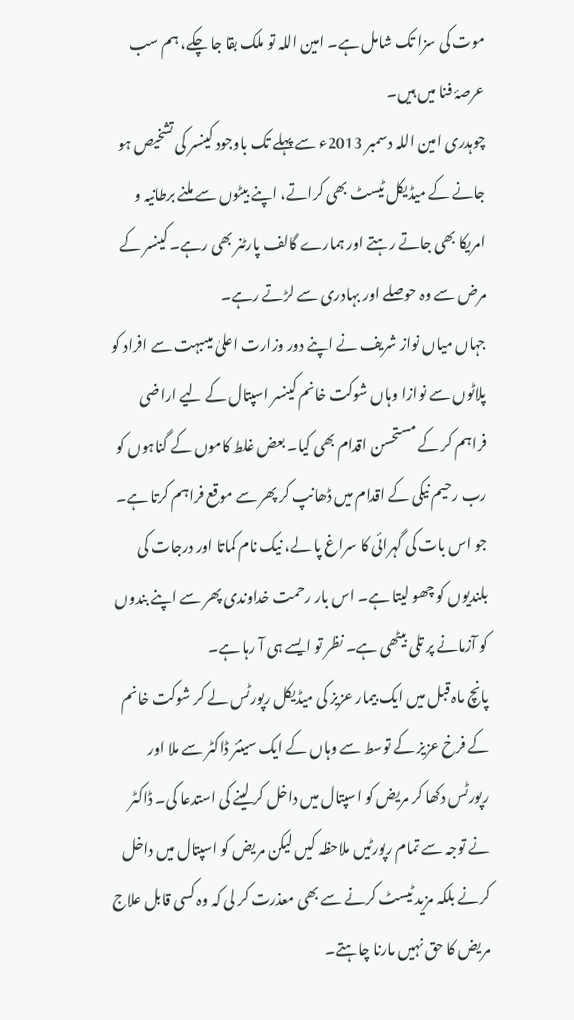موت کی سزا تک شامل ہے۔ امین اللہ تو ملک بقا جا چکے، ہم سب عرصۂ فنا میں ہیں۔
چوہدری امین اللہ دسمبر 2013ء سے پہلے تک باوجود کینسر کی تشخیص ہو جانے کے میڈیکل ٹیسٹ بھی کراتے، اپنے بیٹوں سے ملنے برطانیہ و امریکا بھی جاتے رہتے اور ہمارے گالف پارٹنر بھی رہے۔ کینسر کے مرض سے وہ حوصلے اور بہادری سے لڑتے رہے۔
جہاں میاں نواز شریف نے اپنے دور وزارت اعلیٰ میںبہت سے افراد کو پلاٹوں سے نوازا وہاں شوکت خانم کینسر اسپتال کے لیے اراضی فراہم کر کے مستحسن اقدام بھی کیا۔ بعض غلط کاموں کے گناہوں کو رب رحیم نیکی کے اقدام میں ڈھانپ کر پھر سے موقع فراہم کرتا ہے۔ جو اس بات کی گہرائی کا سراغ پا لے، نیک نام کماتا اور درجات کی بلندیوں کو چھو لیتا ہے۔ اس بار رحمت خداوندی پھر سے اپنے بندوں کو آزمانے پر تلی بیٹھی ہے۔ نظر تو ایسے ہی آ رہا ہے۔
پانچ ماہ قبل میں ایک بیمار عزیز کی میڈیکل رپورٹس لے کر شوکت خانم کے فرخ عزیز کے توسط سے وہاں کے ایک سینئر ڈاکٹر سے ملا اور رپورٹس دکھا کر مریض کو اسپتال میں داخل کر لینے کی استدعا کی۔ ڈاکٹر نے توجہ سے تمام رپورٹیں ملاحظہ کیں لیکن مریض کو اسپتال میں داخل کرنے بلکہ مزید ٹیسٹ کرنے سے بھی معذرت کر لی کہ وہ کسی قابل علاج مریض کا حق نہیں مارنا چاہتے۔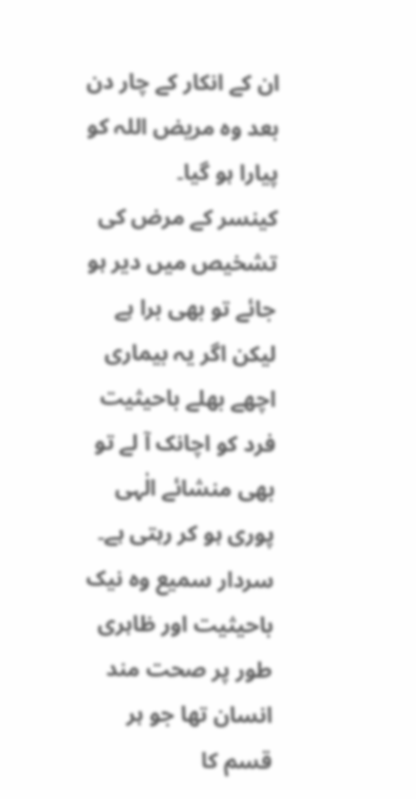ان کے انکار کے چار دن بعد وہ مریض اللہ کو پیارا ہو گیا۔
کینسر کے مرض کی تشخیص میں دیر ہو جائے تو بھی برا ہے لیکن اگر یہ بیماری اچھے بھلے باحیثیت فرد کو اچانک آ لے تو بھی منشائے الٰہی پوری ہو کر رہتی ہے۔ سردار سمیع وہ نیک باحیثیت اور ظاہری طور پر صحت مند انسان تھا جو ہر قسم کا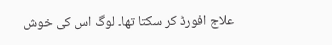علاج افورڈ کر سکتا تھا۔ لوگ اس کی خوش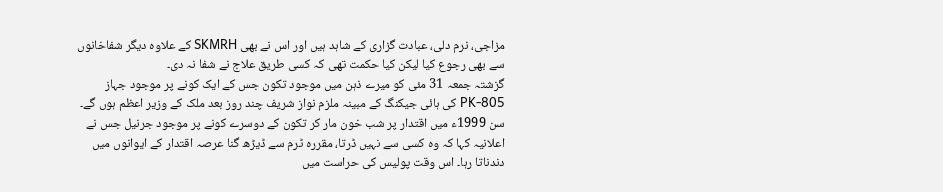مزاجی، نرم دلی، عبادت گزاری کے شاہد ہیں اور اس نے بھی SKMRH کے علاوہ دیگر شفاخانوں سے بھی رجوع کیا لیکن کیا حکمت تھی کہ کسی طریق علاج نے شفا نہ دی۔
گزشتہ جمعہ 31 مئی کو میرے ذہن میں موجود تکون جس کے ایک کونے پر موجود جہاز PK-805 کی ہائی جیکنگ کے مبینہ ملزم نواز شریف چند روز بعد ملک کے وزیر اعظم ہوں گے۔ سن 1999ء میں اقتدار پر شب خون مار کر تکون کے دوسرے کونے پر موجود جرنیل جس نے اعلانیہ کہا کہ وہ کسی سے نہیں ڈرتا، مقررہ ٹرم سے ڈیڑھ گنا عرصہ اقتدار کے ایوانوں میں دندناتا رہا۔ اس وقت پولیس کی حراست میں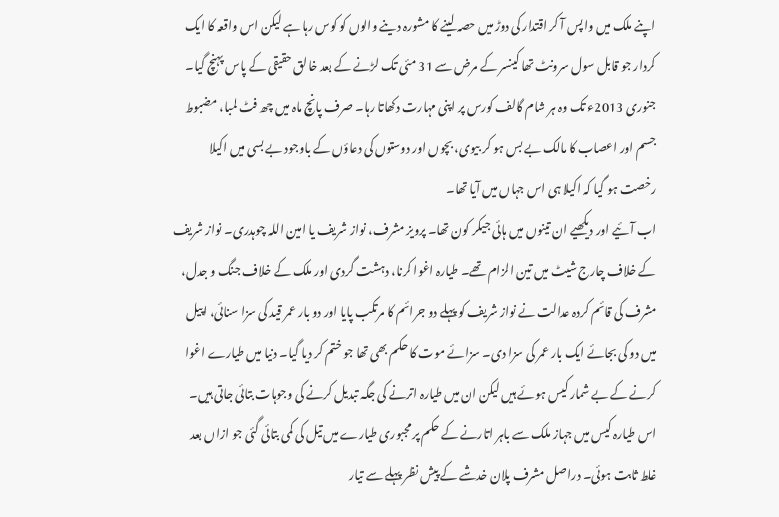اپنے ملک میں واپس آ کر اقتدار کی دوڑ میں حصہ لینے کا مشورہ دینے والوں کو کوس رہا ہے لیکن اس واقعہ کا ایک کردار جو قابل سول سرونٹ تھا کینسر کے مرض سے 31 مئی تک لڑنے کے بعد خالق حقیقی کے پاس پہنچ گیا۔ جنوری 2013ء تک وہ ہر شام گالف کورس پر اپنی مہارت دکھاتا رہا۔ صرف پانچ ماہ میں چھ فٹ لمبا، مضبوط جسم اور اعصاب کا مالک بے بس ہو کر بیوی، بچوں اور دوستوں کی دعاؤں کے باوجود بے بسی میں اکیلا رخصت ہو گیا کہ اکیلا ہی اس جہاں میں آیا تھا۔
اب آئیے اور دیکھیے ان تینوں میں ہائی جیکر کون تھا۔ پرویز مشرف، نواز شریف یا امین اللہ چوہدری۔ نواز شریف کے خلاف چارج شیٹ میں تین الزام تھے۔ طیارہ اغوا کرنا، دہشت گردی اور ملک کے خلاف جنگ و جدل، مشرف کی قائم کردہ عدالت نے نواز شریف کو پہلے دو جرائم کا مرتکب پایا اور دو بار عمر قید کی سزا سنائی، اپیل میں دو کی بجائے ایک بار عمر کی سزا دی۔ سزائے موت کا حکم بھی تھا جو ختم کر دیا گیا۔ دنیا میں طیارے اغوا کرنے کے بے شمار کیس ہوئے ہیں لیکن ان میں طیارہ اترنے کی جگہ تبدیل کرنے کی وجوہات بتائی جاتی ہیں۔
اس طیارہ کیس میں جہاز ملک سے باہر اتارنے کے حکم پر مجبوری طیارے میں تیل کی کمی بتائی گئی جو ازاں بعد غلط ثابت ہوئی۔ دراصل مشرف پلان خدشے کے پیش نظر پہلے سے تیار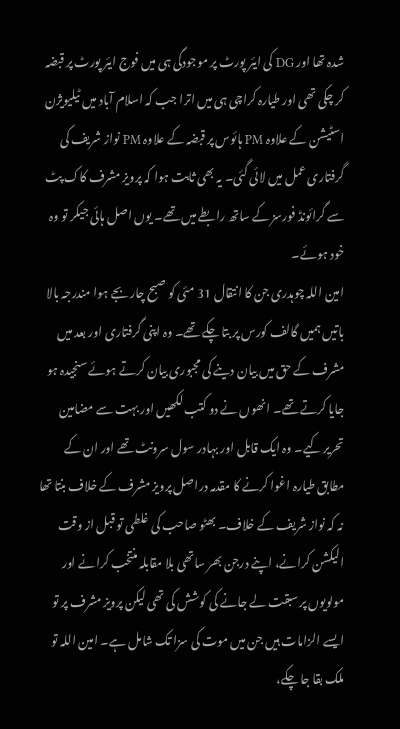شدہ تھا اور DG کی ایئر پورٹ پر موجودگی ہی میں فوج ایئر پورٹ پر قبضہ کر چکی تھی اور طیارہ کراچی ہی میں اترا جب کہ اسلام آباد میں ٹیلیویژن اسٹیشن کے علاوہ PM ہائوس پر قبضہ کے علاوہ PM نواز شریف کی گرفتاری عمل میں لائی گئی۔ یہ بھی ثابت ہوا کہ پرویز مشرف کاک پٹ سے گرائونڈ فورسز کے ساتھ رابطے میں تھے۔ یوں اصل ہائی جیکر تو وہ خود ہوئے۔
امین اللہ چوہدری جن کا انتقال 31 مئی کو صبح چار بجے ہوا مندرجہ بالا باتیں ہمیں گالف کورس پر بتا چکے تھے۔ وہ اپنی گرفتاری اور بعد میں مشرف کے حق میں بیان دینے کی مجبوری بیان کرتے ہوئے سنجیدہ ہو جایا کرتے تھے۔ انھوں نے دو کتب لکھیں اور بہت سے مضامین تحریر کیے۔ وہ ایک قابل اور بہادر سول سرونٹ تھے اور ان کے مطابق طیارہ اغوا کرنے کا مقدمہ دراصل پرویز مشرف کے خلاف بنتا تھا نہ کہ نواز شریف کے خلاف۔ بھٹو صاحب کی غلطی تو قبل از وقت الیکشن کرانے، اپنے درجن بھر ساتھی بلا مقابلہ منتخب کرانے اور مولویوں پر سبقت لے جانے کی کوشش کی تھی لیکن پرویز مشرف پر تو ایسے الزامات ہیں جن میں موت کی سزا تک شامل ہے۔ امین اللہ تو ملک بقا جا چکے،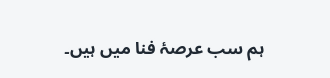ہم سب عرصۂ فنا میں ہیں۔